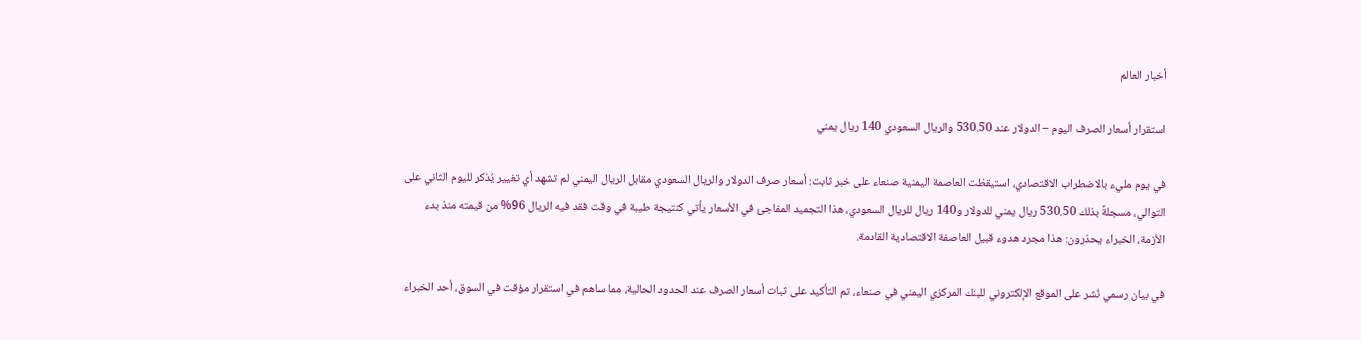أخبار العالم

استقرار أسعار الصرف اليوم – الدولار عند 530.50 والريال السعودي 140 ريال يمني

في يوم مليء بالاضطراب الاقتصادي، استيقظت العاصمة اليمنية صنعاء على خبر ثابت: أسعار صرف الدولار والريال السعودي مقابل الريال اليمني لم تشهد أي تغيير يُذكر لليوم الثاني على التوالي، مسجلةً بذلك 530.50 ريال يمني للدولار و140 ريال للريال السعودي، هذا التجميد المفاجئ في الأسعار يأتي كنتيجة طيبة في وقت فقد فيه الريال 96% من قيمته منذ بدء الأزمة، الخبراء يحذرون: هذا مجرد هدوء قبيل العاصفة الاقتصادية القادمة.

في بيان رسمي نُشر على الموقع الإلكتروني للبنك المركزي اليمني في صنعاء، تم التأكيد على ثبات أسعار الصرف عند الحدود الحالية، مما ساهم في استقرار مؤقت في السوق، أحد الخبراء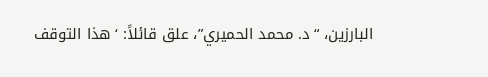البارزين، “د. محمد الحميري”، علق قائلاً: ‘هذا التوقف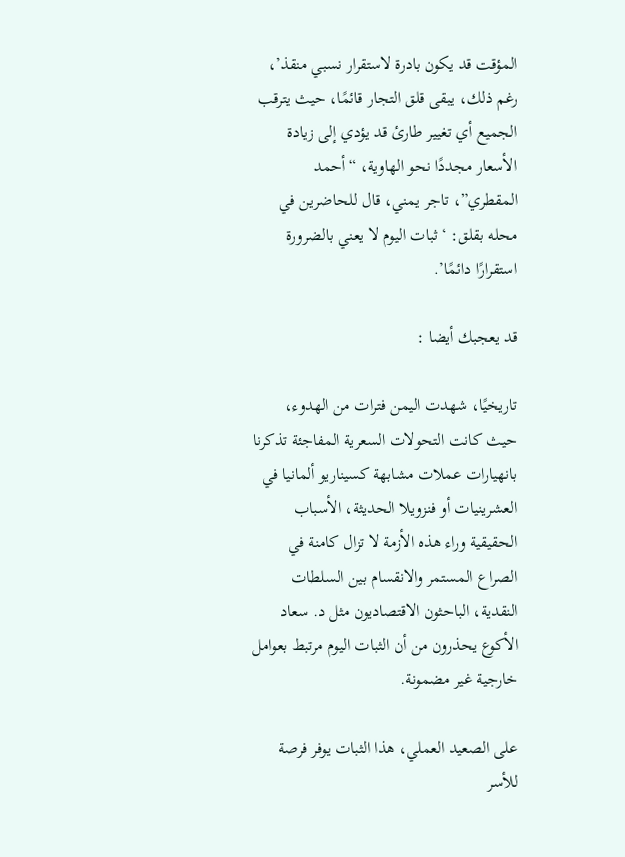المؤقت قد يكون بادرة لاستقرار نسبي منقذ’، رغم ذلك، يبقى قلق التجار قائمًا، حيث يترقب الجميع أي تغيير طارئ قد يؤدي إلى زيادة الأسعار مجددًا نحو الهاوية، “أحمد المقطري”، تاجر يمني، قال للحاضرين في محله بقلق: ‘ثبات اليوم لا يعني بالضرورة استقرارًا دائمًا’.

قد يعجبك أيضا :

تاريخيًا، شهدت اليمن فترات من الهدوء، حيث كانت التحولات السعرية المفاجئة تذكرنا بانهيارات عملات مشابهة كسيناريو ألمانيا في العشرينيات أو فنزويلا الحديثة، الأسباب الحقيقية وراء هذه الأزمة لا تزال كامنة في الصراع المستمر والانقسام بين السلطات النقدية، الباحثون الاقتصاديون مثل د. سعاد الأكوع يحذرون من أن الثبات اليوم مرتبط بعوامل خارجية غير مضمونة.

على الصعيد العملي، هذا الثبات يوفر فرصة للأسر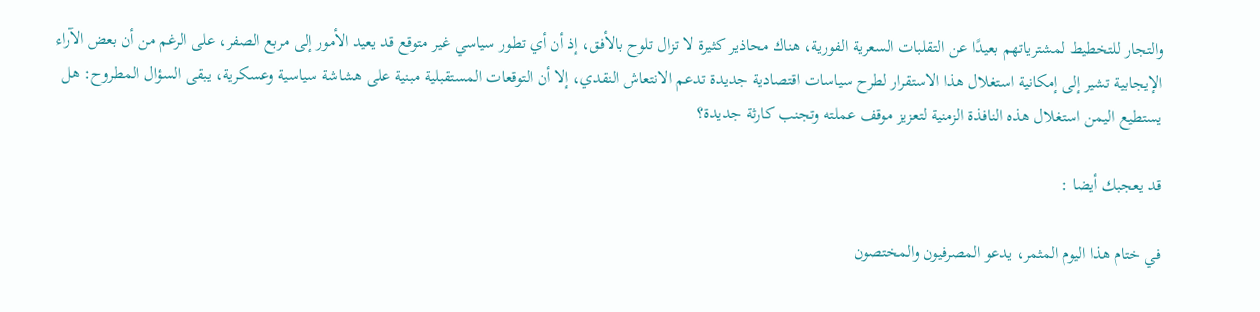والتجار للتخطيط لمشترياتهم بعيدًا عن التقلبات السعرية الفورية، هناك محاذير كثيرة لا تزال تلوح بالأفق، إذ أن أي تطور سياسي غير متوقع قد يعيد الأمور إلى مربع الصفر، على الرغم من أن بعض الآراء الإيجابية تشير إلى إمكانية استغلال هذا الاستقرار لطرح سياسات اقتصادية جديدة تدعم الانتعاش النقدي، إلا أن التوقعات المستقبلية مبنية على هشاشة سياسية وعسكرية، يبقى السؤال المطروح: هل يستطيع اليمن استغلال هذه النافذة الزمنية لتعزيز موقف عملته وتجنب كارثة جديدة؟

قد يعجبك أيضا :

في ختام هذا اليوم المثمر، يدعو المصرفيون والمختصون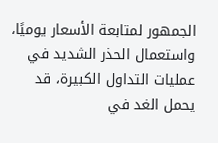الجمهور لمتابعة الأسعار يوميًا، واستعمال الحذر الشديد في عمليات التداول الكبيرة، قد يحمل الغد في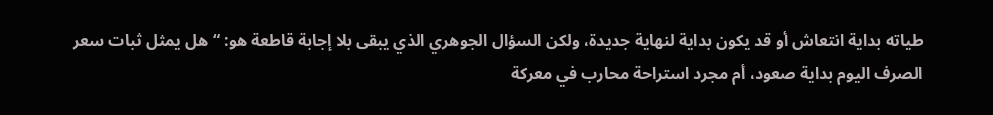طياته بداية انتعاش أو قد يكون بداية لنهاية جديدة، ولكن السؤال الجوهري الذي يبقى بلا إجابة قاطعة هو: “هل يمثل ثبات سعر الصرف اليوم بداية صعود، أم مجرد استراحة محارب في معركة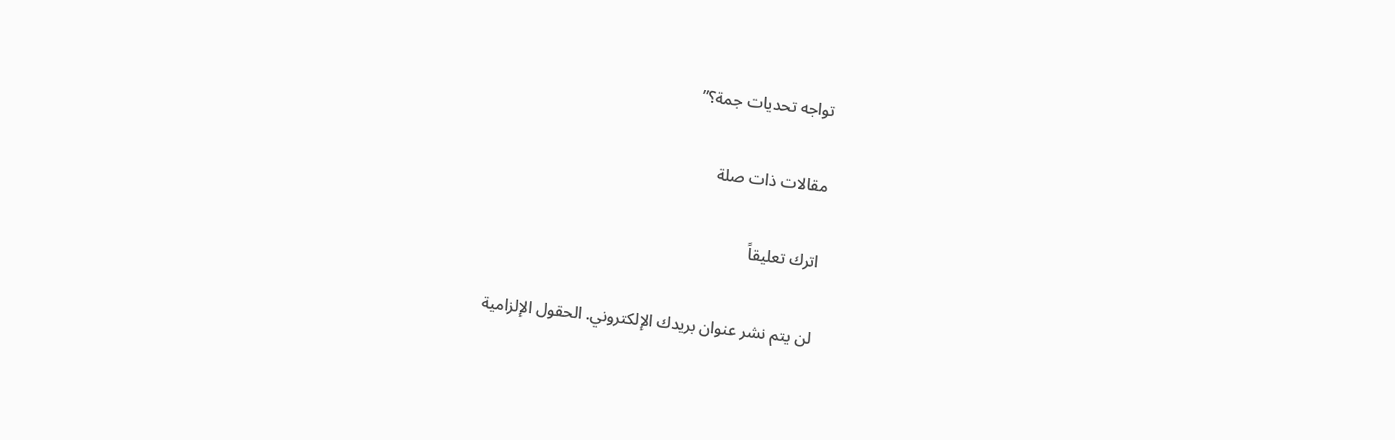تواجه تحديات جمة؟”

مقالات ذات صلة

اترك تعليقاً

لن يتم نشر عنوان بريدك الإلكتروني. الحقول الإلزامية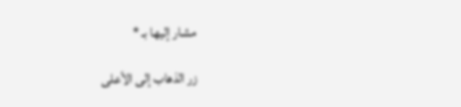مشار إليها بـ *

زر الذهاب إلى الأعلى